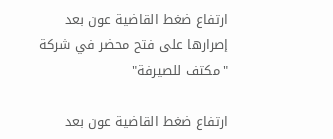ارتفاع ضغط القاضية عون بعد إصرارها على فتح محضر في شركة "مكتف للصيرفة"

ارتفاع ضغط القاضية عون بعد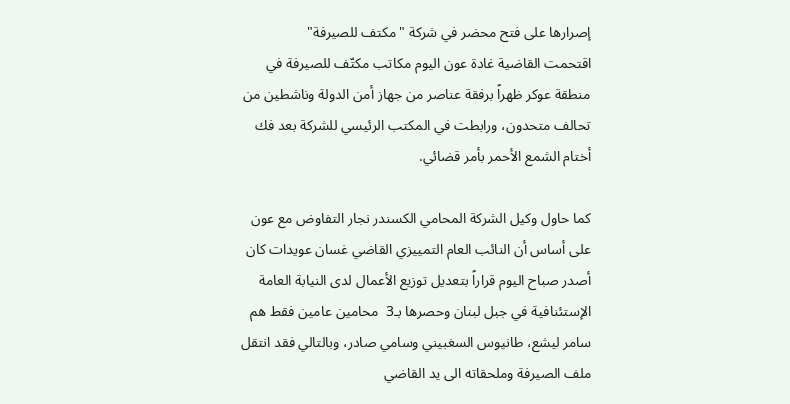إصرارها على فتح محضر في شركة "مكتف للصيرفة"
اقتحمت القاضية غادة عون اليوم مكاتب مكتّف للصيرفة في منطقة عوكر ظهراً برفقة عناصر من جهاز أمن الدولة وناشطين من تحالف متحدون، ورابطت في المكتب الرئيسي للشركة بعد فك أختام الشمع الأحمر بأمر قضائي.

كما حاول وكيل الشركة المحامي الكسندر نجار التفاوض مع عون على أساس أن النائب العام التمييزي القاضي غسان عويدات كان أصدر صباح اليوم قراراً بتعديل توزيع الأعمال لدى النيابة العامة الإستئنافية في جبل لبنان وحصرها بـ3  محامين عامين فقط هم سامر ليشع، طانيوس السغبيني وسامي صادر، وبالتالي فقد انتقل ملف الصيرفة وملحقاته الى يد القاضي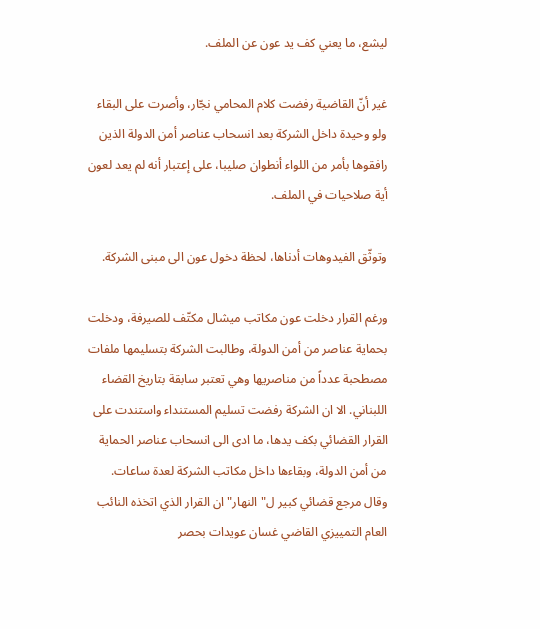ليشع، ما يعني كف يد عون عن الملف.

غير أنّ القاضية رفضت كلام المحامي نجّار، وأصرت على البقاء ولو وحيدة داخل الشركة بعد انسحاب عناصر أمن الدولة الذين رافقوها بأمر من اللواء أنطوان صليبا، على إعتبار أنه لم يعد لعون أية صلاحيات في الملف.

وتوثّق الفيدوهات أدناها، لحظة دخول عون الى مبنى الشركة.

ورغم القرار دخلت عون مكاتب ميشال مكتّف للصيرفة، ودخلت بحماية عناصر من أمن الدولة، وطالبت الشركة بتسليمها ملفات مصطحبة عدداً من مناصريها وهي تعتبر سابقة بتاريخ القضاء اللبناني. الا ان الشركة رفضت تسليم المستنداء واستندت على القرار القضائي بكف يدها، ما ادى الى انسحاب عناصر الحماية من أمن الدولة، وبقاءها داخل مكاتب الشركة لعدة ساعات.
وقال مرجع قضائي كبير ل"النهار" ان القرار الذي اتخذه النائب العام التمييزي القاضي غسان عويدات بحصر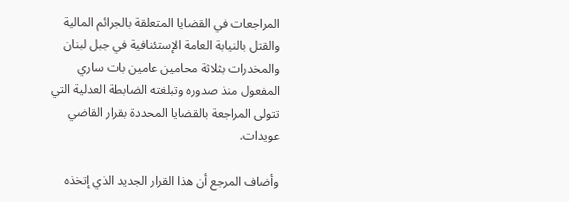المراجعات في القضايا المتعلقة بالجرائم المالية والقتل بالنيابة العامة الإستئنافية في جبل لبنان والمخدرات بثلاثة محامين عامين بات ساري المفعول منذ صدوره وتبلغته الضابطة العدلية التي تتولى المراجعة بالقضايا المحددة بقرار القاضي عويدات.

وأضاف المرجع أن هذا القرار الجديد الذي إتخذه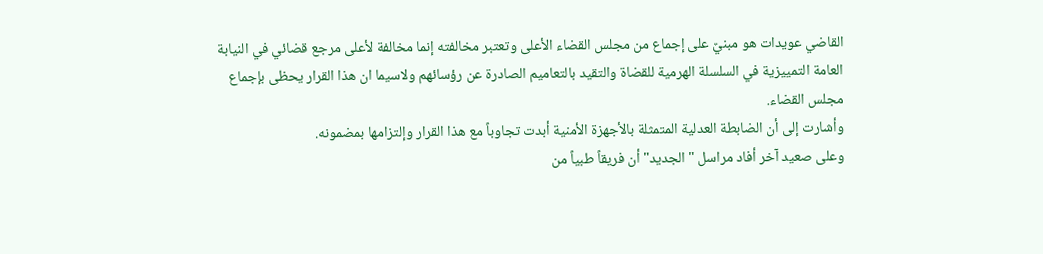القاضي عويدات هو مبنيٌ على إجماع من مجلس القضاء الأعلى وتعتبر مخالفته إنما مخالفة لأعلى مرجع قضائي في النيابة العامة التمييزية في السلسلة الهرمية للقضاة والتقيد بالتعاميم الصادرة عن رؤسائهم ولاسيما ان هذا القرار يحظى بإجماع مجلس القضاء.
وأشارت إلى أن الضابطة العدلية المتمثلة بالأجهزة الأمنية أبدت تجاوباً مع هذا القرار وإلتزامها بمضمونه.
وعلى صعيد آخر أفاد مراسل "الجديد" أن فريقاً طبياً من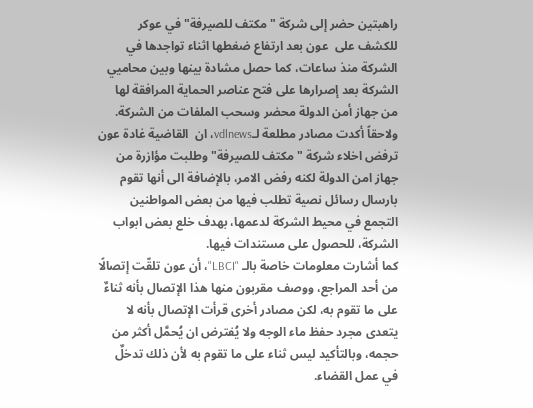راهبتين حضر إلى شركة "مكتف للصيرفة" في عوكر للكشف على  عون بعد ارتفاع ضغطها اثناء تواجدها في الشركة منذ ساعات، كما حصل مشادة بينها وبين محاميي الشركة بعد إصرارها على فتح عناصر الحماية المرافقة لها من جهاز أمن الدولة محضر وسحب الملفات من الشركة.
ولاحقاً أكدت مصادر مطلعة لـvdlnews، ان  القاضية غادة عون ترفض اخلاء شركة "مكتف للصيرفة" وطلبت مؤازرة من جهاز امن الدولة لكنه رفض الامر، بالإضافة الى أنها تقوم بارسال رسائل نصية تطلب فيها من بعض المواطنين التجمع في محيط الشركة لدعمها، بهدف خلع بعض ابواب الشركة، للحصول على مستندات فيها.
كما أشارت معلومات خاصة بالـ "LBCI"، أن عون تلقّت إتصالًا من أحد المراجع، ووصف مقربون منها هذا الإتصال بأنه ثناءٌ على ما تقوم به، لكن مصادر أخرى قرأت الإتصال بأنه لا يتعدى مجرد حفظ ماء الوجه ولا يُفترض ان يُحمَّل أكثر من حجمه، وبالتأكيد ليس ثناء على ما تقوم به لأن ذلك تدخلٌ في عمل القضاء.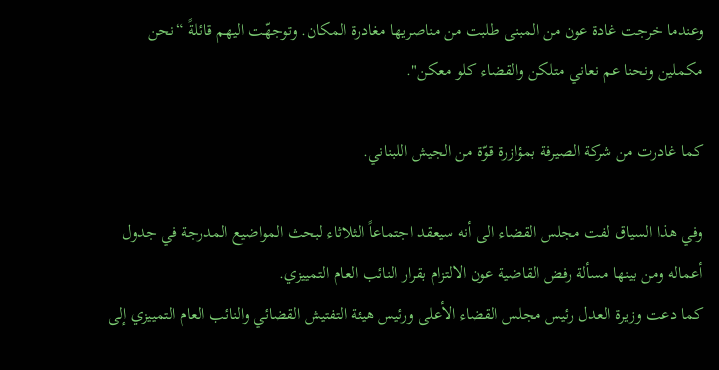وعندما خرجت غادة عون من المبنى طلبت من مناصريها مغادرة المكان. وتوجهّت اليهم قائلةً “نحن مكملين ونحنا عم نعاني متلكن والقضاء كلو معكن".

كما غادرت من شركة الصيرفة بمؤازرة قوّة من الجيش اللبناني.

وفي هذا السياق لفت مجلس القضاء الى أنه سيعقد اجتماعاً الثلاثاء لبحث المواضيع المدرجة في جدول أعماله ومن بينها مسألة رفض القاضية عون الالتزام بقرار النائب العام التمييزي.
كما دعت وزيرة العدل رئيس مجلس القضاء الأعلى ورئيس هيئة التفتيش القضائي والنائب العام التمييزي إلى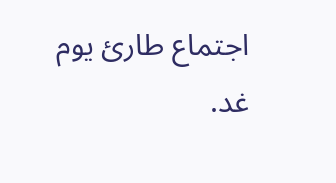اجتماع طارئ يوم غد.